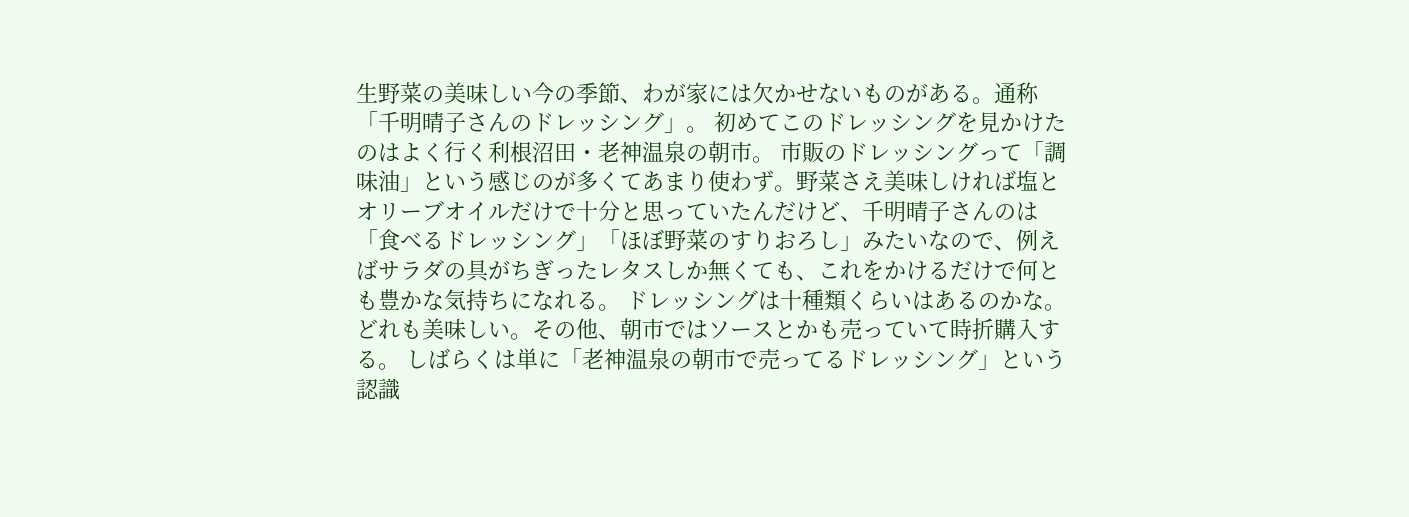生野菜の美味しい今の季節、わが家には欠かせないものがある。通称「千明晴子さんのドレッシング」。 初めてこのドレッシングを見かけたのはよく行く利根沼田・老神温泉の朝市。 市販のドレッシングって「調味油」という感じのが多くてあまり使わず。野菜さえ美味しければ塩とオリーブオイルだけで十分と思っていたんだけど、千明晴子さんのは「食べるドレッシング」「ほぼ野菜のすりおろし」みたいなので、例えばサラダの具がちぎったレタスしか無くても、これをかけるだけで何とも豊かな気持ちになれる。 ドレッシングは十種類くらいはあるのかな。どれも美味しい。その他、朝市ではソースとかも売っていて時折購入する。 しばらくは単に「老神温泉の朝市で売ってるドレッシング」という認識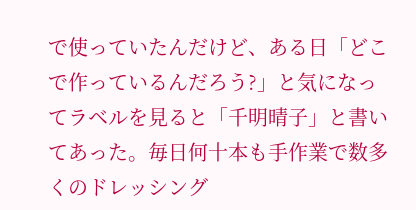で使っていたんだけど、ある日「どこで作っているんだろう?」と気になってラベルを見ると「千明晴子」と書いてあった。毎日何十本も手作業で数多くのドレッシング